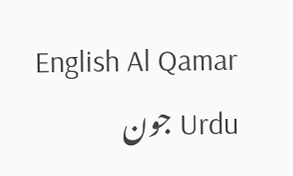English Al Qamar Urdu جون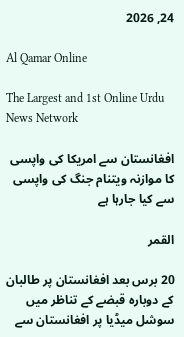24, 2026

Al Qamar Online

The Largest and 1st Online Urdu News Network

افغانستان سے امریکا کی واپسی کا موازنہ ویتنام جنگ کی واپسی سے کیا جارہا ہے

القمر

20 برس بعد افغانستان پر طالبان کے دوبارہ قبضے کے تناظر میں سوشل میڈیا پر افغانستان سے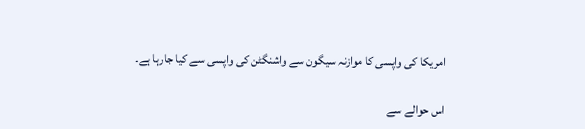امریکا کی واپسی کا موازنہ سیگون سے واشنگٹن کی واپسی سے کیا جارہا ہے۔

اس حوالے سے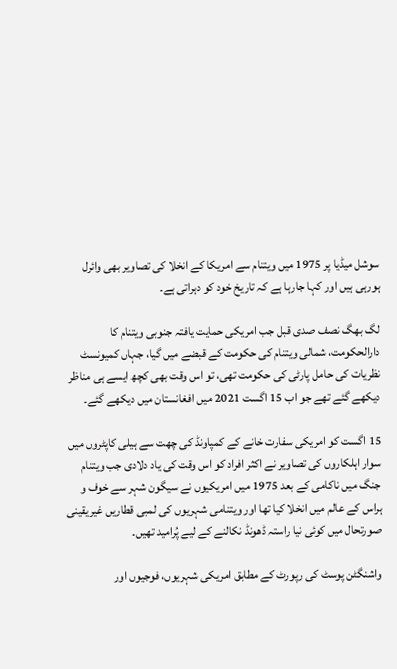سوشل میڈیا پر 1975 میں ویتنام سے امریکا کے انخلا کی تصاویر بھی وائرل ہورہی ہیں اور کہا جارہا ہے کہ تاریخ خود کو دہراتی ہے۔

لگ بھگ نصف صدی قبل جب امریکی حمایت یافتہ جنوبی ویتنام کا دارالحکومت، شمالی ویتنام کی حکومت کے قبضے میں گیا، جہاں کمیونسٹ نظریات کی حامل پارٹی کی حکومت تھی، تو اس وقت بھی کچھ ایسے ہی مناظر دیکھے گئے تھے جو اب 15 اگست 2021 میں افغانستان میں دیکھے گئے۔

15 اگست کو امریکی سفارت خانے کے کمپاونڈ کی چھت سے ہیلی کاپٹروں میں سوار اہلکاروں کی تصاویر نے اکثر افراد کو اس وقت کی یاد دلادی جب ویتنام جنگ میں ناکامی کے بعد 1975 میں امریکیوں نے سیگون شہر سے خوف و ہراس کے عالم میں انخلا کیا تھا اور ویتنامی شہریوں کی لمبی قطاریں غیریقینی صورتحال میں کوئی نیا راستہ ڈھونڈ نکالنے کے لیے پُرامید تھیں۔

واشنگٹن پوسٹ کی رپورٹ کے مطابق امریکی شہریوں، فوجیوں اور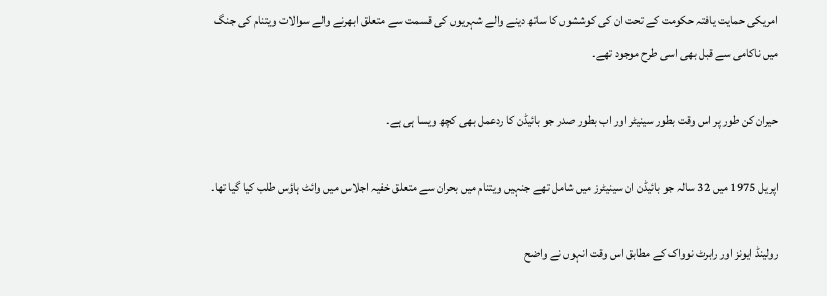امریکی حمایت یافتہ حکومت کے تحت ان کی کوششوں کا ساتھ دینے والے شہریوں کی قسمت سے متعلق ابھرنے والے سوالات ویتنام کی جنگ میں ناکامی سے قبل بھی اسی طرح موجود تھے۔

حیران کن طور پر اس وقت بطور سینیٹر اور اب بطور صدر جو بائیڈن کا ردعمل بھی کچھ ویسا ہی ہے۔

اپریل 1975 میں 32 سالہ جو بائیڈن ان سینیٹرز میں شامل تھے جنہیں ویتنام میں بحران سے متعلق خفیہ اجلاس میں وائٹ ہاؤس طلب کیا گیا تھا۔

رولینڈ ایونز اور رابرٹ نوواک کے مطابق اس وقت انہوں نے واضح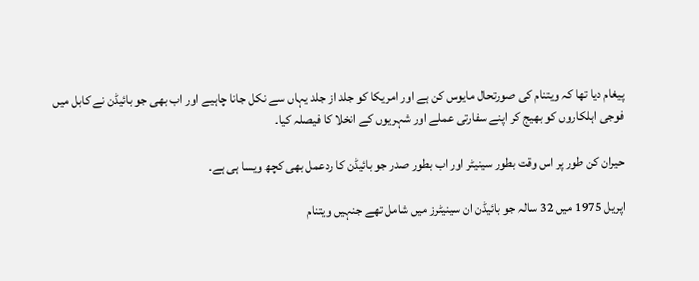پیغام دیا تھا کہ ویتنام کی صورتحال مایوس کن ہے اور امریکا کو جلد از جلد یہاں سے نکل جانا چاہیے اور اب بھی جو بائیڈن نے کابل میں فوجی اہلکاروں کو بھیج کر اپنے سفارتی عملے اور شہریوں کے انخلا کا فیصلہ کیا۔

حیران کن طور پر اس وقت بطور سینیٹر اور اب بطور صدر جو بائیڈن کا ردعمل بھی کچھ ویسا ہی ہے۔

اپریل 1975 میں 32 سالہ جو بائیڈن ان سینیٹرز میں شامل تھے جنہیں ویتنام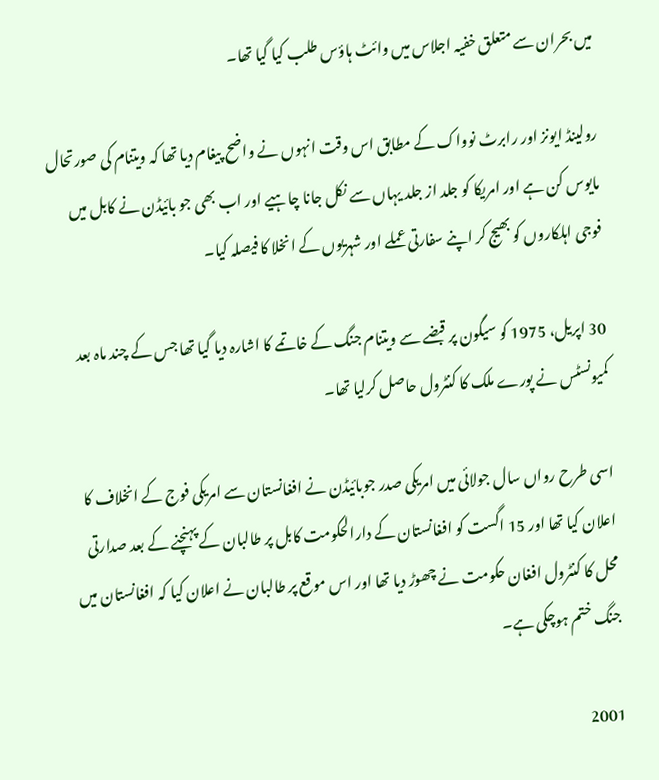میں بحران سے متعلق خفیہ اجلاس میں وائٹ ہاؤس طلب کیا گیا تھا۔

رولینڈ ایونز اور رابرٹ نوواک کے مطابق اس وقت انہوں نے واضح پیغام دیا تھا کہ ویتنام کی صورتحال مایوس کن ہے اور امریکا کو جلد از جلد یہاں سے نکل جانا چاہیے اور اب بھی جو بائیڈن نے کابل میں فوجی اہلکاروں کو بھیج کر اپنے سفارتی عملے اور شہریوں کے انخلا کا فیصلہ کیا۔

30 اپریل، 1975 کو سیگون پر قبضے سے ویتنام جنگ کے خاتمے کا اشارہ دیا گیا تھا جس کے چند ماہ بعد کمیونسٹس نے پورے ملک کا کنٹرول حاصل کرلیا تھا۔

اسی طرح رواں سال جولائی میں امریکی صدر جوبائیڈن نے افغانستان سے امریکی فوج کے انخلاف کا اعلان کیا تھا اور 15 اگست کو افغانستان کے دارالحکومت کابل پر طالبان کے پہنچنے کے بعد صدارتی محل کا کنٹرول افغان حکومت نے چھوڑ دیا تھا اور اس موقع پر طالبان نے اعلان کیا کہ افغانستان میں جنگ ختم ہوچکی ہے۔

2001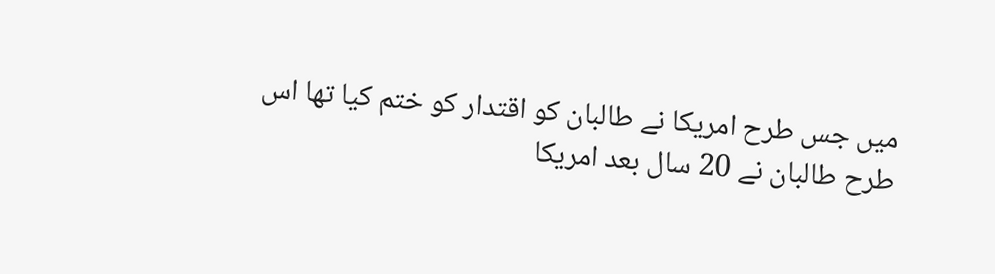میں جس طرح امریکا نے طالبان کو اقتدار کو ختم کیا تھا اس طرح طالبان نے 20 سال بعد امریکا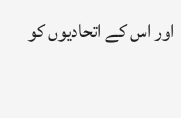اور اس کے اتحادیوں کو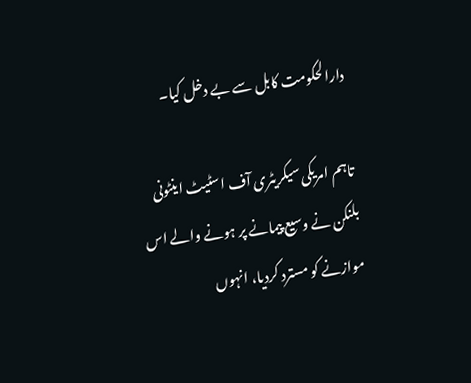دارالحکومت کابل سے بے دخل کیا۔

تاہم امریکی سیکریٹری آف اسٹیٹ اینٹونی بلنکن نے وسیع پیمانے پر ہونے والے اس موازنے کو مسترد کردیا، انہوں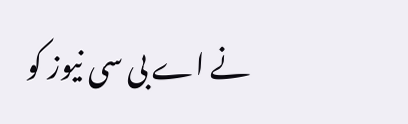نے اے بی سی نیوز کو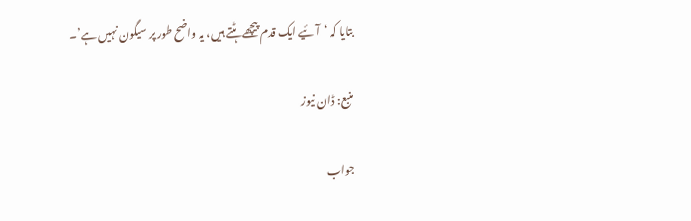بتایا کہ ‘آئیے ایک قدم پیچھے ہٹتے ہیں، یہ واضح طور پر سیگون نہیں ہے’۔

منبع: ڈان نیوز

جواب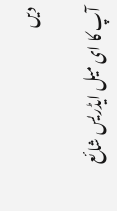دیں

آپ کا ای میل ایڈریس شائع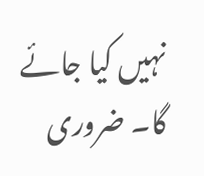نہیں کیا جائے گا۔ ضروری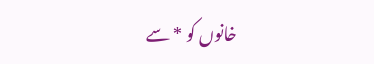خانوں کو * سے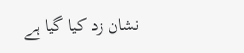نشان زد کیا گیا ہے